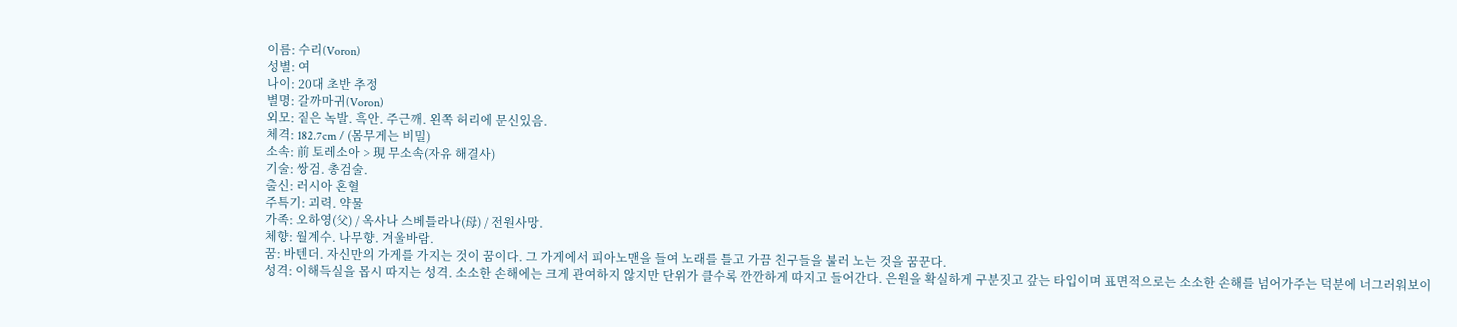이름: 수리(Voron)
성별: 여
나이: 20대 초반 추정
별명: 갈까마귀(Voron)
외모: 짙은 녹발. 흑안. 주근깨. 왼쪽 허리에 문신있음.
체격: 182.7cm / (몸무게는 비밀)
소속: 前 토레소아 > 現 무소속(자유 해결사)
기술: 쌍검. 총검술.
출신: 러시아 혼혈
주특기: 괴력. 약물
가족: 오하영(父) / 옥사나 스베틀라나(母) / 전원사망.
체향: 월계수. 나무향. 겨울바람.
꿈: 바텐더. 자신만의 가게를 가지는 것이 꿈이다. 그 가게에서 피아노맨을 들여 노래를 틀고 가끔 친구들을 불러 노는 것을 꿈꾼다.
성격: 이해득실을 몹시 따지는 성격. 소소한 손해에는 크게 관여하지 않지만 단위가 클수록 깐깐하게 따지고 들어간다. 은원을 확실하게 구분짓고 갚는 타입이며 표면적으로는 소소한 손해를 넘어가주는 덕분에 너그러워보이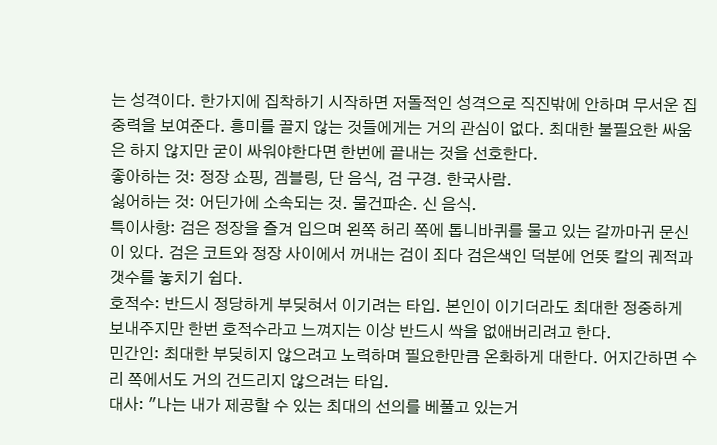는 성격이다. 한가지에 집착하기 시작하면 저돌적인 성격으로 직진밖에 안하며 무서운 집중력을 보여준다. 흥미를 끌지 않는 것들에게는 거의 관심이 없다. 최대한 불필요한 싸움은 하지 않지만 굳이 싸워야한다면 한번에 끝내는 것을 선호한다.
좋아하는 것: 정장 쇼핑, 겜블링, 단 음식, 검 구경. 한국사람.
싫어하는 것: 어딘가에 소속되는 것. 물건파손. 신 음식.
특이사항: 검은 정장을 즐겨 입으며 왼쪽 허리 쪽에 톱니바퀴를 물고 있는 갈까마귀 문신이 있다. 검은 코트와 정장 사이에서 꺼내는 검이 죄다 검은색인 덕분에 언뜻 칼의 궤적과 갯수를 놓치기 쉽다.
호적수: 반드시 정당하게 부딪혀서 이기려는 타입. 본인이 이기더라도 최대한 정중하게 보내주지만 한번 호적수라고 느껴지는 이상 반드시 싹을 없애버리려고 한다.
민간인: 최대한 부딪히지 않으려고 노력하며 필요한만큼 온화하게 대한다. 어지간하면 수리 쪽에서도 거의 건드리지 않으려는 타입.
대사: "나는 내가 제공할 수 있는 최대의 선의를 베풀고 있는거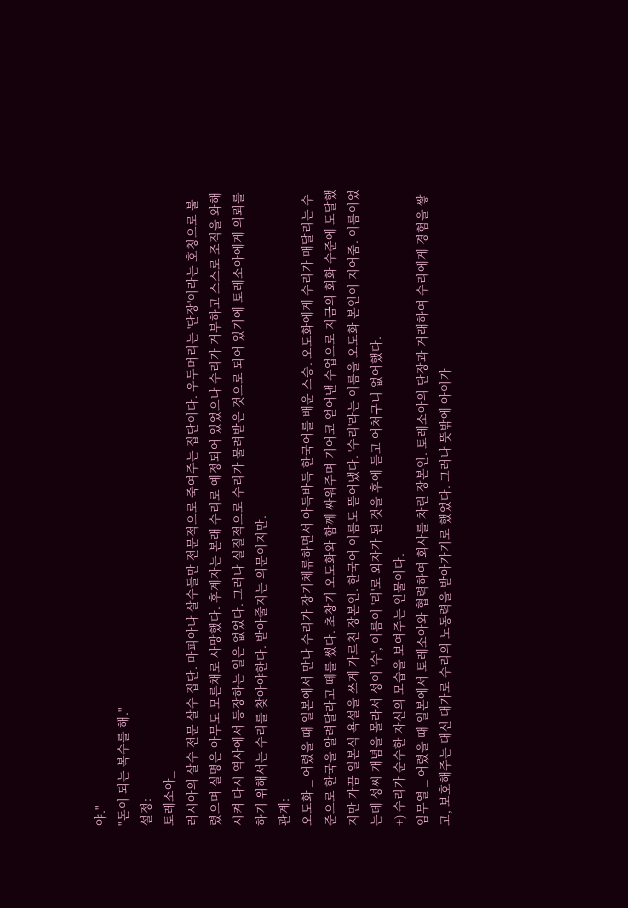야."
"돈이 되는 복수를 해."
설정:
토레소아_
러시아의 살수 전문 살수 집단. 마피아나 살수들만 전문적으로 죽여주는 집단이다. 우두머리는 '단장'이라는 호칭으로 불렸으며 실명은 아무도 모른채로 사망했다. 후계자는 본래 수리로 예정되어 있었으나 수리가 거부하고 스스로 조직을 와해시켜 다시 역사에서 등장하는 일은 없었다. 그러나 실질적으로 수리가 물려받은 것으로 되어 있기에 토레소아에게 의뢰를 하기 위해서는 수리를 찾아야한다. 받아줄지는 의문이지만.
관계:
오도화 _ 어렸을 때 일본에서 만나 수리가 장기체류하면서 아득바득 한국어를 배운 스승. 오도화에게 수리가 매달리는 수준으로 한국을 알려달라고 떼를 썼다. 초창기 오도화와 함께 싸워주며 기어코 얻어낸 수업으로 지금의 회화 수준에 도달했지만 가끔 일본식 욕설을 쓰게 가르친 장본인. 한국어 이름도 뜯어냈다. '수리'라는 이름을 오도화 본인이 지어줌. 이름이었는데 성씨 개념을 몰라서 성이 '수', 이름이 '리'로 외자가 된 것을 후에 듣고 어처구니 없어했다.
+) 수리가 순수한 자신의 모습을 보여주는 인물이다.
임무열 _ 어렸을 때 일본에서 토레소아와 협력하여 회사를 차린 장본인. 토레소아의 단장과 거래하여 수리에게 경험을 쌓고, 보호해주는 대신 대가로 수리의 노동력을 받아가기로 했었다. 그러나 뜻밖에 아이가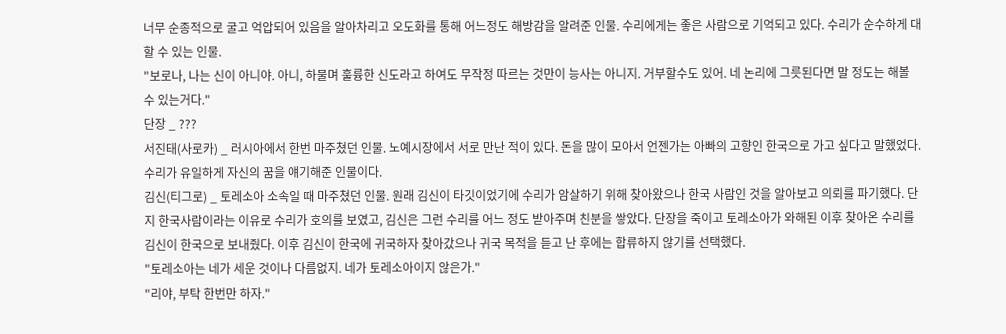너무 순종적으로 굴고 억압되어 있음을 알아차리고 오도화를 통해 어느정도 해방감을 알려준 인물. 수리에게는 좋은 사람으로 기억되고 있다. 수리가 순수하게 대할 수 있는 인물.
"보로나, 나는 신이 아니야. 아니, 하물며 훌륭한 신도라고 하여도 무작정 따르는 것만이 능사는 아니지. 거부할수도 있어. 네 논리에 그릇된다면 말 정도는 해볼 수 있는거다."
단장 _ ???
서진태(사로카) _ 러시아에서 한번 마주쳤던 인물. 노예시장에서 서로 만난 적이 있다. 돈을 많이 모아서 언젠가는 아빠의 고향인 한국으로 가고 싶다고 말했었다. 수리가 유일하게 자신의 꿈을 얘기해준 인물이다.
김신(티그로) _ 토레소아 소속일 때 마주쳤던 인물. 원래 김신이 타깃이었기에 수리가 암살하기 위해 찾아왔으나 한국 사람인 것을 알아보고 의뢰를 파기했다. 단지 한국사람이라는 이유로 수리가 호의를 보였고, 김신은 그런 수리를 어느 정도 받아주며 친분을 쌓았다. 단장을 죽이고 토레소아가 와해된 이후 찾아온 수리를 김신이 한국으로 보내줬다. 이후 김신이 한국에 귀국하자 찾아갔으나 귀국 목적을 듣고 난 후에는 합류하지 않기를 선택했다.
"토레소아는 네가 세운 것이나 다름없지. 네가 토레소아이지 않은가."
"리야, 부탁 한번만 하자."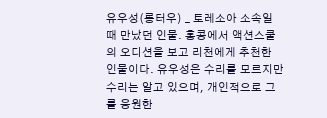유우성(롱터우) _ 토레소아 소속일 때 만났던 인물. 홍콩에서 액션스쿨의 오디션을 보고 리천에게 추천한 인물이다. 유우성은 수리를 모르지만 수리는 알고 있으며, 개인적으로 그를 응원한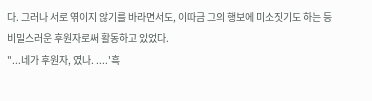다. 그러나 서로 엮이지 않기를 바라면서도, 이따금 그의 행보에 미소짓기도 하는 등 비밀스러운 후원자로써 활동하고 있었다.
"...네가 후원자, 였나. ....'흑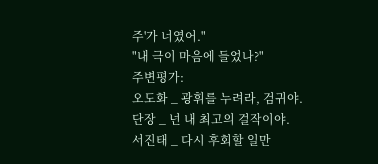주'가 너였어."
"내 극이 마음에 들었나?"
주변평가:
오도화 _ 광휘를 누려라, 검귀야.
단장 _ 넌 내 최고의 걸작이야.
서진태 _ 다시 후회할 일만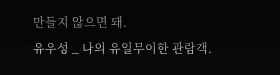만들지 않으면 돼.
유우성 _ 나의 유일무이한 관람객.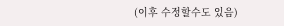(이후 수정할수도 있음)